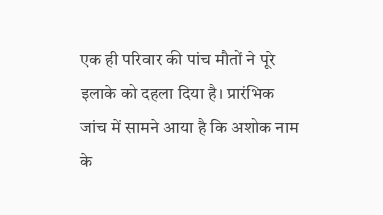एक ही परिवार की पांच मौतों ने पूरे इलाके को दहला दिया है। प्रारंभिक जांच में सामने आया है कि अशोक नाम के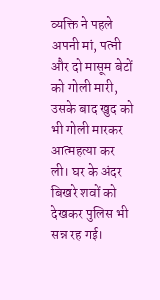व्यक्ति ने पहले अपनी मां, पत्नी और दो मासूम बेटों को गोली मारी, उसके बाद खुद को भी गोली मारकर आत्महत्या कर ली। घर के अंदर बिखरे शवों को देखकर पुलिस भी सन्न रह गई।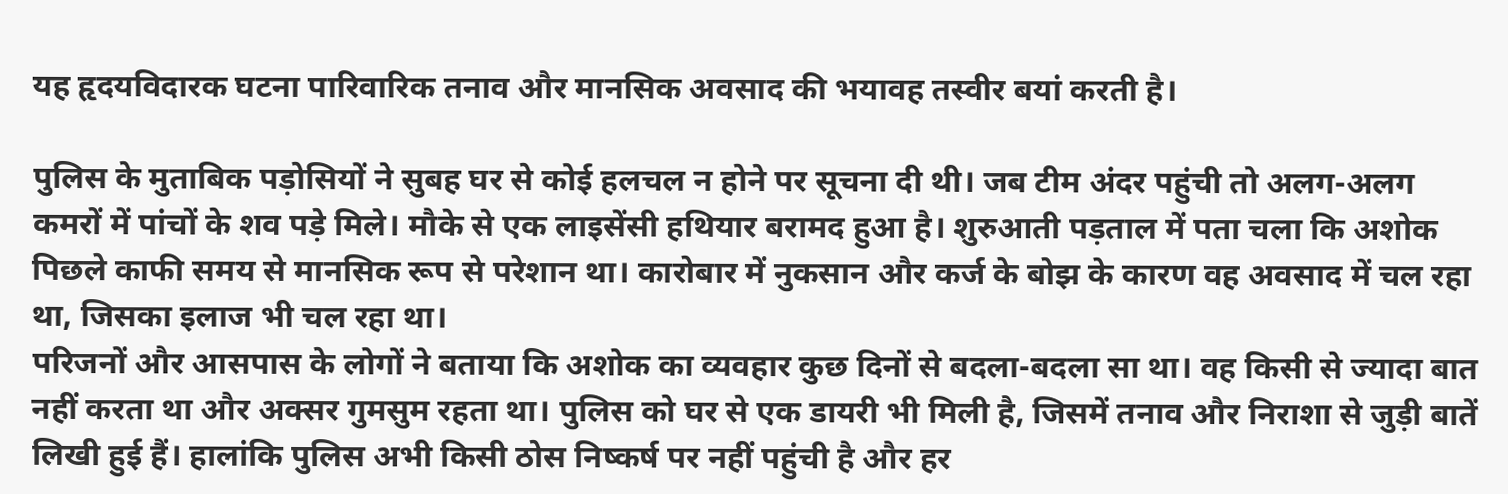यह हृदयविदारक घटना पारिवारिक तनाव और मानसिक अवसाद की भयावह तस्वीर बयां करती है।

पुलिस के मुताबिक पड़ोसियों ने सुबह घर से कोई हलचल न होने पर सूचना दी थी। जब टीम अंदर पहुंची तो अलग-अलग कमरों में पांचों के शव पड़े मिले। मौके से एक लाइसेंसी हथियार बरामद हुआ है। शुरुआती पड़ताल में पता चला कि अशोक पिछले काफी समय से मानसिक रूप से परेशान था। कारोबार में नुकसान और कर्ज के बोझ के कारण वह अवसाद में चल रहा था, जिसका इलाज भी चल रहा था।
परिजनों और आसपास के लोगों ने बताया कि अशोक का व्यवहार कुछ दिनों से बदला-बदला सा था। वह किसी से ज्यादा बात नहीं करता था और अक्सर गुमसुम रहता था। पुलिस को घर से एक डायरी भी मिली है, जिसमें तनाव और निराशा से जुड़ी बातें लिखी हुई हैं। हालांकि पुलिस अभी किसी ठोस निष्कर्ष पर नहीं पहुंची है और हर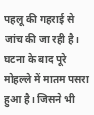पहलू की गहराई से जांच की जा रही है।
घटना के बाद पूरे मोहल्ले में मातम पसरा हुआ है। जिसने भी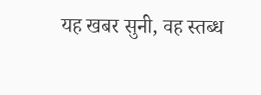यह खबर सुनी, वह स्तब्ध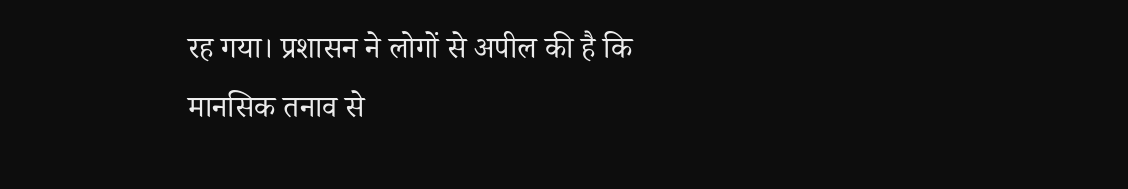रह गया। प्रशासन ने लोगों से अपील की है कि मानसिक तनाव से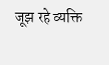जूझ रहे व्यक्ति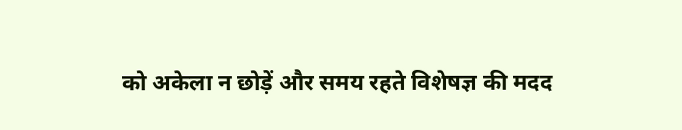को अकेला न छोड़ें और समय रहते विशेषज्ञ की मदद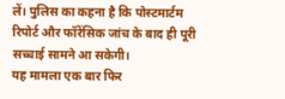लें। पुलिस का कहना है कि पोस्टमार्टम रिपोर्ट और फॉरेंसिक जांच के बाद ही पूरी सच्चाई सामने आ सकेगी।
यह मामला एक बार फिर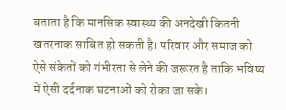बताता है कि मानसिक स्वास्थ्य की अनदेखी कितनी खतरनाक साबित हो सकती है। परिवार और समाज को ऐसे संकेतों को गंभीरता से लेने की जरूरत है ताकि भविष्य में ऐसी दर्दनाक घटनाओं को रोका जा सके।